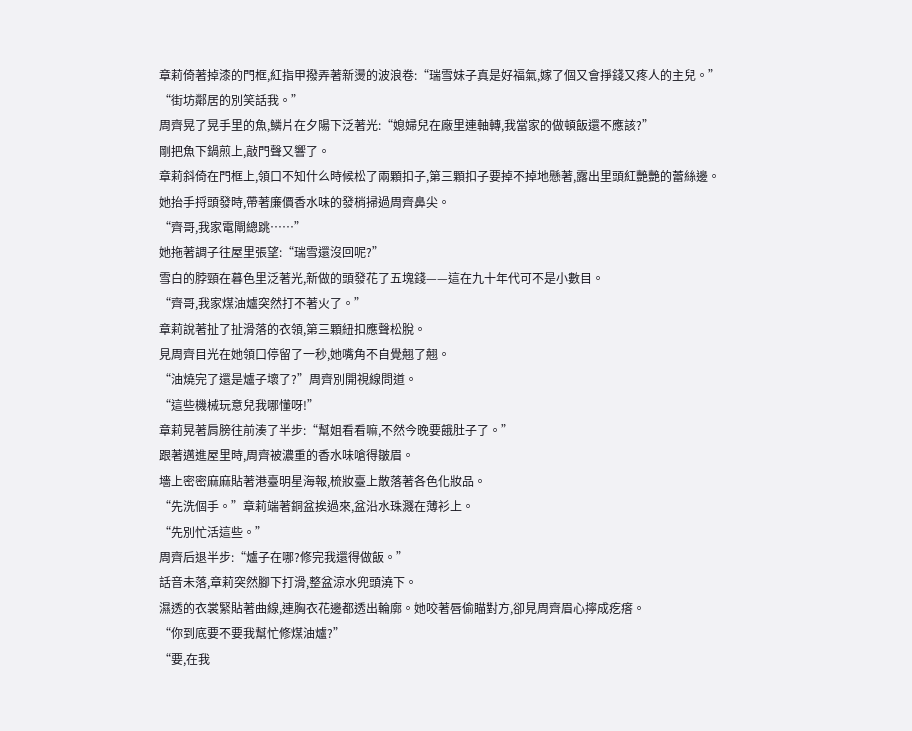章莉倚著掉漆的門框,紅指甲撥弄著新燙的波浪卷:“瑞雪妹子真是好福氣,嫁了個又會掙錢又疼人的主兒。”
“街坊鄰居的別笑話我。”
周齊晃了晃手里的魚,鱗片在夕陽下泛著光:“媳婦兒在廠里連軸轉,我當家的做頓飯還不應該?”
剛把魚下鍋煎上,敲門聲又響了。
章莉斜倚在門框上,領口不知什么時候松了兩顆扣子,第三顆扣子要掉不掉地懸著,露出里頭紅艷艷的蕾絲邊。
她抬手捋頭發時,帶著廉價香水味的發梢掃過周齊鼻尖。
“齊哥,我家電閘總跳……”
她拖著調子往屋里張望:“瑞雪還沒回呢?”
雪白的脖頸在暮色里泛著光,新做的頭發花了五塊錢——這在九十年代可不是小數目。
“齊哥,我家煤油爐突然打不著火了。”
章莉說著扯了扯滑落的衣領,第三顆紐扣應聲松脫。
見周齊目光在她領口停留了一秒,她嘴角不自覺翹了翹。
“油燒完了還是爐子壞了?”周齊別開視線問道。
“這些機械玩意兒我哪懂呀!”
章莉晃著肩膀往前湊了半步:“幫姐看看嘛,不然今晚要餓肚子了。”
跟著邁進屋里時,周齊被濃重的香水味嗆得皺眉。
墻上密密麻麻貼著港臺明星海報,梳妝臺上散落著各色化妝品。
“先洗個手。”章莉端著銅盆挨過來,盆沿水珠濺在薄衫上。
“先別忙活這些。”
周齊后退半步:“爐子在哪?修完我還得做飯。”
話音未落,章莉突然腳下打滑,整盆涼水兜頭澆下。
濕透的衣裳緊貼著曲線,連胸衣花邊都透出輪廓。她咬著唇偷瞄對方,卻見周齊眉心擰成疙瘩。
“你到底要不要我幫忙修煤油爐?”
“要,在我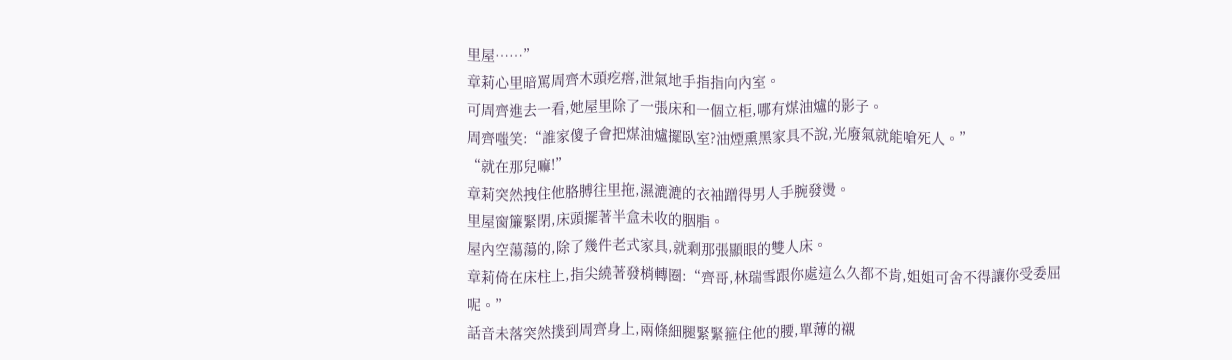里屋……”
章莉心里暗罵周齊木頭疙瘩,泄氣地手指指向內室。
可周齊進去一看,她屋里除了一張床和一個立柜,哪有煤油爐的影子。
周齊嗤笑:“誰家傻子會把煤油爐擺臥室?油煙熏黑家具不說,光廢氣就能嗆死人。”
“就在那兒嘛!”
章莉突然拽住他胳膊往里拖,濕漉漉的衣袖蹭得男人手腕發燙。
里屋窗簾緊閉,床頭擺著半盒未收的胭脂。
屋內空蕩蕩的,除了幾件老式家具,就剩那張顯眼的雙人床。
章莉倚在床柱上,指尖繞著發梢轉圈:“齊哥,林瑞雪跟你處這么久都不肯,姐姐可舍不得讓你受委屈呢。”
話音未落突然撲到周齊身上,兩條細腿緊緊箍住他的腰,單薄的襯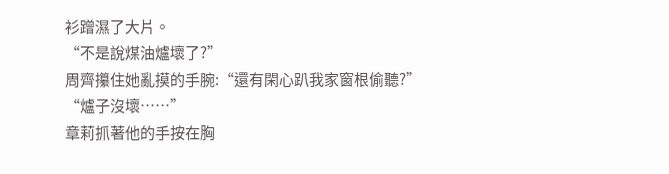衫蹭濕了大片。
“不是說煤油爐壞了?”
周齊攥住她亂摸的手腕:“還有閑心趴我家窗根偷聽?”
“爐子沒壞……”
章莉抓著他的手按在胸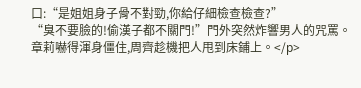口:“是姐姐身子骨不對勁,你給仔細檢查檢查?”
“臭不要臉的!偷漢子都不關門!”門外突然炸響男人的咒罵。
章莉嚇得渾身僵住,周齊趁機把人甩到床鋪上。</p>